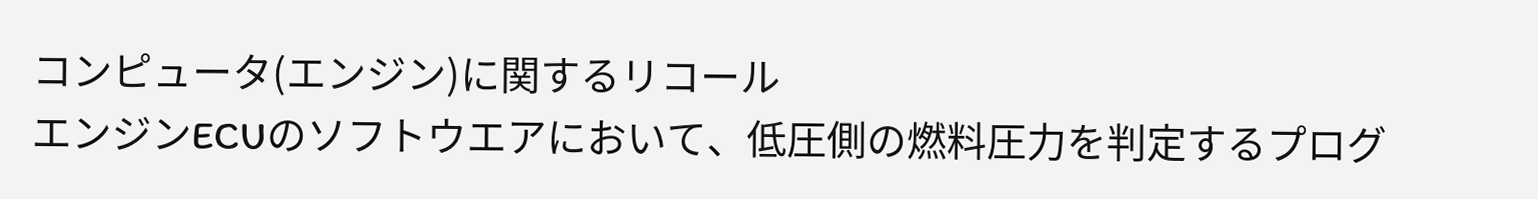コンピュータ(エンジン)に関するリコール
エンジンECUのソフトウエアにおいて、低圧側の燃料圧力を判定するプログ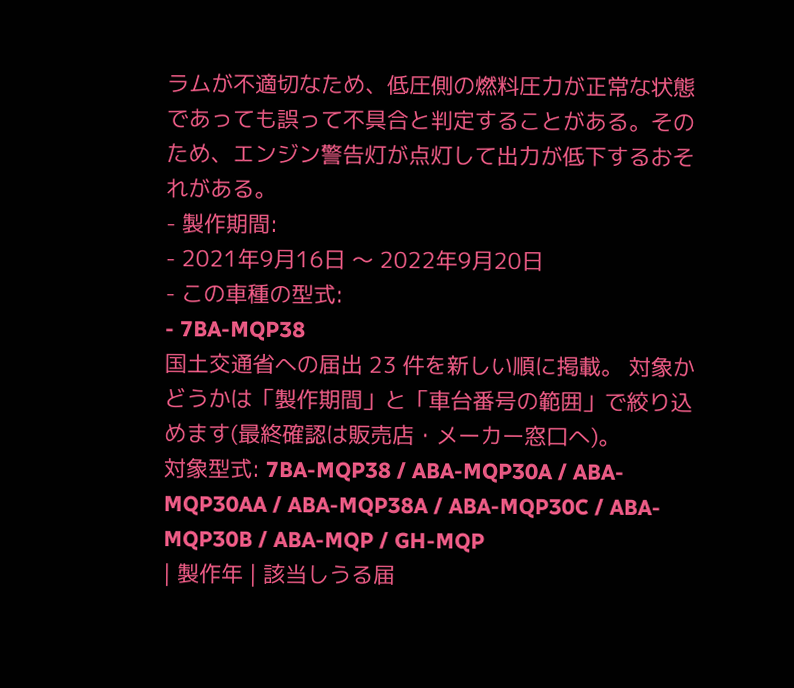ラムが不適切なため、低圧側の燃料圧力が正常な状態であっても誤って不具合と判定することがある。そのため、エンジン警告灯が点灯して出力が低下するおそれがある。
- 製作期間:
- 2021年9月16日 〜 2022年9月20日
- この車種の型式:
- 7BA-MQP38
国土交通省への届出 23 件を新しい順に掲載。 対象かどうかは「製作期間」と「車台番号の範囲」で絞り込めます(最終確認は販売店・メーカー窓口へ)。
対象型式: 7BA-MQP38 / ABA-MQP30A / ABA-MQP30AA / ABA-MQP38A / ABA-MQP30C / ABA-MQP30B / ABA-MQP / GH-MQP
| 製作年 | 該当しうる届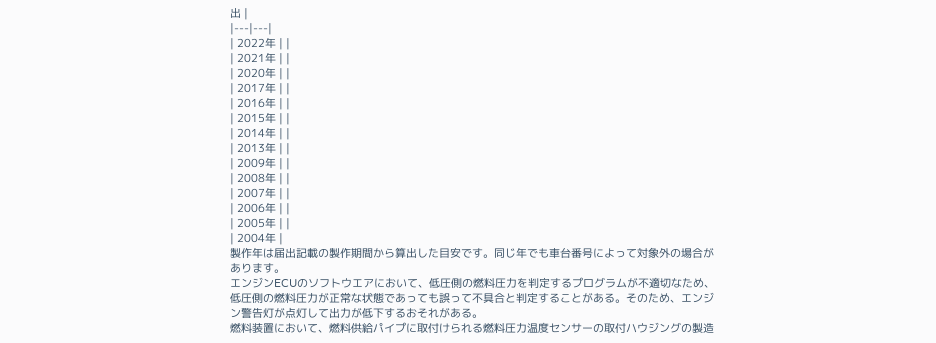出 |
|---|---|
| 2022年 | |
| 2021年 | |
| 2020年 | |
| 2017年 | |
| 2016年 | |
| 2015年 | |
| 2014年 | |
| 2013年 | |
| 2009年 | |
| 2008年 | |
| 2007年 | |
| 2006年 | |
| 2005年 | |
| 2004年 |
製作年は届出記載の製作期間から算出した目安です。同じ年でも車台番号によって対象外の場合があります。
エンジンECUのソフトウエアにおいて、低圧側の燃料圧力を判定するプログラムが不適切なため、低圧側の燃料圧力が正常な状態であっても誤って不具合と判定することがある。そのため、エンジン警告灯が点灯して出力が低下するおそれがある。
燃料装置において、燃料供給パイプに取付けられる燃料圧力温度センサーの取付ハウジングの製造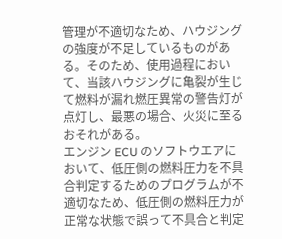管理が不適切なため、ハウジングの強度が不足しているものがある。そのため、使用過程において、当該ハウジングに亀裂が生じて燃料が漏れ燃圧異常の警告灯が点灯し、最悪の場合、火災に至るおそれがある。
エンジン ECU のソフトウエアにおいて、低圧側の燃料圧力を不具合判定するためのプログラムが不適切なため、低圧側の燃料圧力が正常な状態で誤って不具合と判定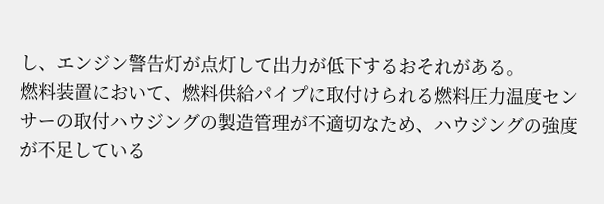し、エンジン警告灯が点灯して出力が低下するおそれがある。
燃料装置において、燃料供給パイプに取付けられる燃料圧力温度センサーの取付ハウジングの製造管理が不適切なため、ハウジングの強度が不足している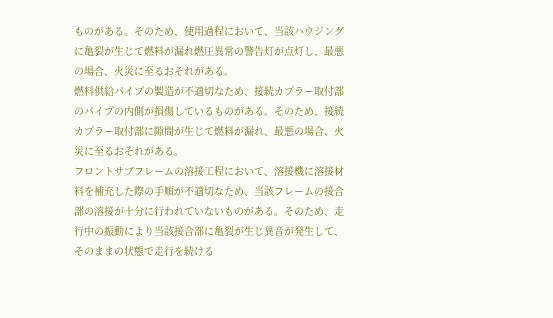ものがある。そのため、使用過程において、当該ハウジングに亀裂が生じて燃料が漏れ燃圧異常の警告灯が点灯し、最悪の場合、火災に至るおそれがある。
燃料供給パイプの製造が不適切なため、接続カプラー取付部のパイプの内側が損傷しているものがある。そのため、接続カプラー取付部に隙間が生じて燃料が漏れ、最悪の場合、火災に至るおそれがある。
フロントサブフレームの溶接工程において、溶接機に溶接材料を補充した際の手順が不適切なため、当該フレームの接合部の溶接が十分に行われていないものがある。そのため、走行中の振動により当該接合部に亀裂が生じ異音が発生して、そのままの状態で走行を続ける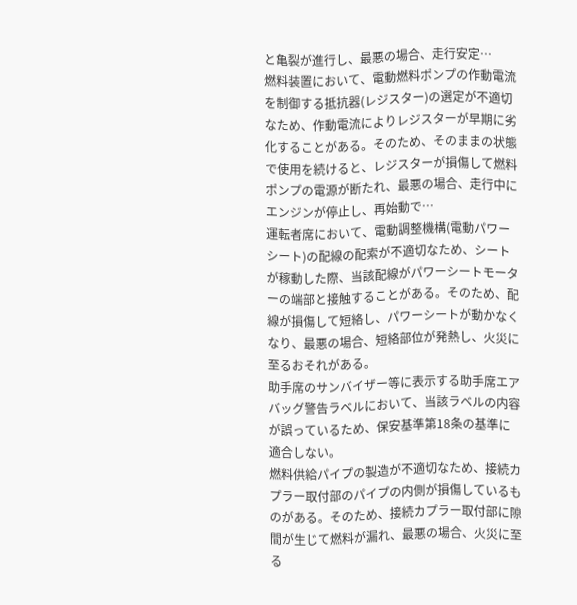と亀裂が進行し、最悪の場合、走行安定…
燃料装置において、電動燃料ポンプの作動電流を制御する抵抗器(レジスター)の選定が不適切なため、作動電流によりレジスターが早期に劣化することがある。そのため、そのままの状態で使用を続けると、レジスターが損傷して燃料ポンプの電源が断たれ、最悪の場合、走行中にエンジンが停止し、再始動で…
運転者席において、電動調整機構(電動パワーシート)の配線の配索が不適切なため、シートが稼動した際、当該配線がパワーシートモーターの端部と接触することがある。そのため、配線が損傷して短絡し、パワーシートが動かなくなり、最悪の場合、短絡部位が発熱し、火災に至るおそれがある。
助手席のサンバイザー等に表示する助手席エアバッグ警告ラベルにおいて、当該ラベルの内容が誤っているため、保安基準第18条の基準に適合しない。
燃料供給パイプの製造が不適切なため、接続カプラー取付部のパイプの内側が損傷しているものがある。そのため、接続カプラー取付部に隙間が生じて燃料が漏れ、最悪の場合、火災に至る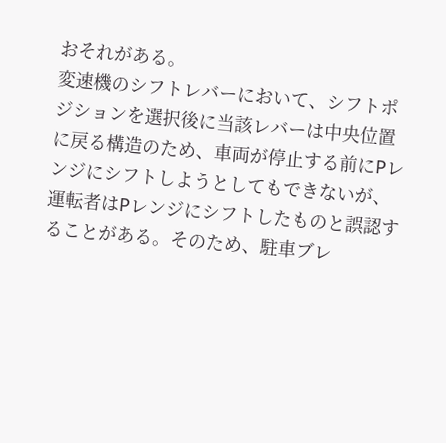おそれがある。
変速機のシフトレバーにおいて、シフトポジションを選択後に当該レバーは中央位置に戻る構造のため、車両が停止する前にPレンジにシフトしようとしてもできないが、運転者はPレンジにシフトしたものと誤認することがある。そのため、駐車ブレ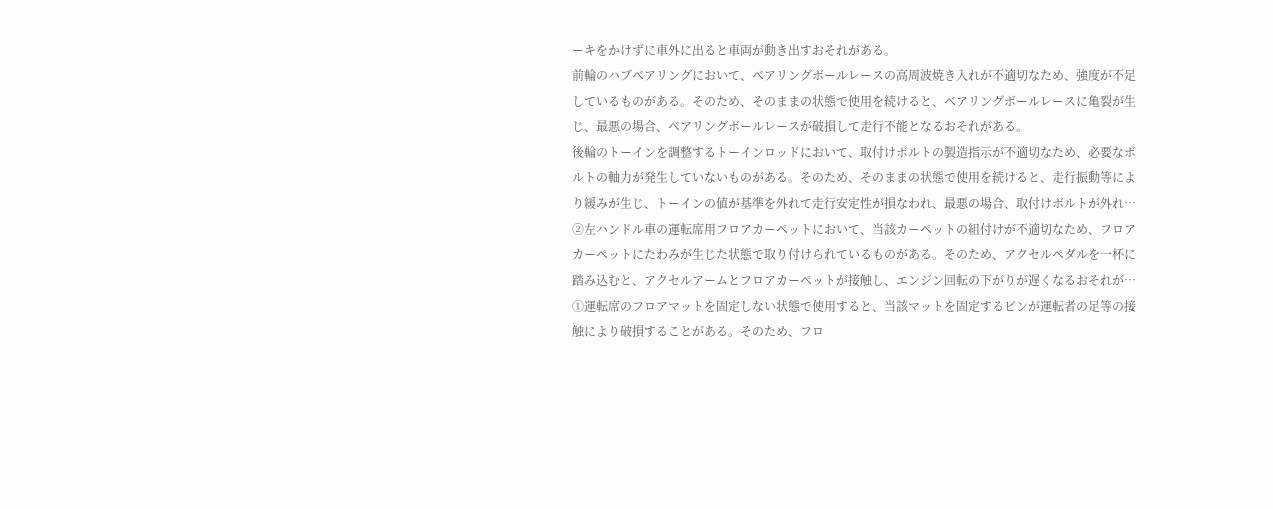ーキをかけずに車外に出ると車両が動き出すおそれがある。
前輪のハブベアリングにおいて、ベアリングボールレースの高周波焼き入れが不適切なため、強度が不足しているものがある。そのため、そのままの状態で使用を続けると、ベアリングボールレースに亀裂が生じ、最悪の場合、ベアリングボールレースが破損して走行不能となるおそれがある。
後輪のトーインを調整するトーインロッドにおいて、取付けボルトの製造指示が不適切なため、必要なボルトの軸力が発生していないものがある。そのため、そのままの状態で使用を続けると、走行振動等により緩みが生じ、トーインの値が基準を外れて走行安定性が損なわれ、最悪の場合、取付けボルトが外れ…
②左ハンドル車の運転席用フロアカーペットにおいて、当該カーペットの組付けが不適切なため、フロアカーペットにたわみが生じた状態で取り付けられているものがある。そのため、アクセルペダルを一杯に踏み込むと、アクセルアームとフロアカーペットが接触し、エンジン回転の下がりが遅くなるおそれが…
①運転席のフロアマットを固定しない状態で使用すると、当該マットを固定するピンが運転者の足等の接触により破損することがある。そのため、フロ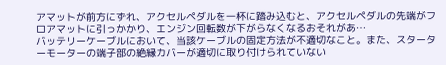アマットが前方にずれ、アクセルペダルを一杯に踏み込むと、アクセルペダルの先端がフロアマットに引っかかり、エンジン回転数が下がらなくなるおそれがあ…
バッテリーケーブルにおいて、当該ケーブルの固定方法が不適切なこと。また、スターターモーターの端子部の絶縁カバーが適切に取り付けられていない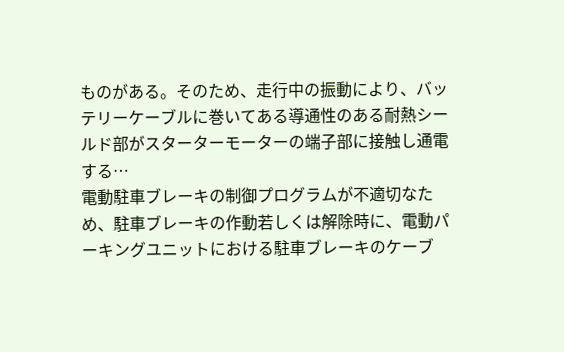ものがある。そのため、走行中の振動により、バッテリーケーブルに巻いてある導通性のある耐熱シールド部がスターターモーターの端子部に接触し通電する…
電動駐車ブレーキの制御プログラムが不適切なため、駐車ブレーキの作動若しくは解除時に、電動パーキングユニットにおける駐車ブレーキのケーブ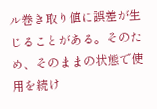ル巻き取り値に誤差が生じることがある。そのため、そのままの状態で使用を続け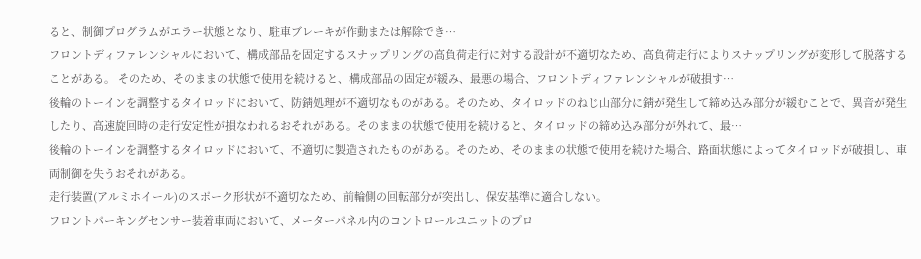ると、制御プログラムがエラー状態となり、駐車ブレーキが作動または解除でき…
フロントディファレンシャルにおいて、構成部品を固定するスナップリングの高負荷走行に対する設計が不適切なため、高負荷走行によりスナップリングが変形して脱落することがある。 そのため、そのままの状態で使用を続けると、構成部品の固定が緩み、最悪の場合、フロントディファレンシャルが破損す…
後輪のトーインを調整するタイロッドにおいて、防錆処理が不適切なものがある。そのため、タイロッドのねじ山部分に錆が発生して締め込み部分が緩むことで、異音が発生したり、高速旋回時の走行安定性が損なわれるおそれがある。そのままの状態で使用を続けると、タイロッドの締め込み部分が外れて、最…
後輪のトーインを調整するタイロッドにおいて、不適切に製造されたものがある。そのため、そのままの状態で使用を続けた場合、路面状態によってタイロッドが破損し、車両制御を失うおそれがある。
走行装置(アルミホイール)のスポーク形状が不適切なため、前輪側の回転部分が突出し、保安基準に適合しない。
フロントパーキングセンサー装着車両において、メーターパネル内のコントロールユニットのプロ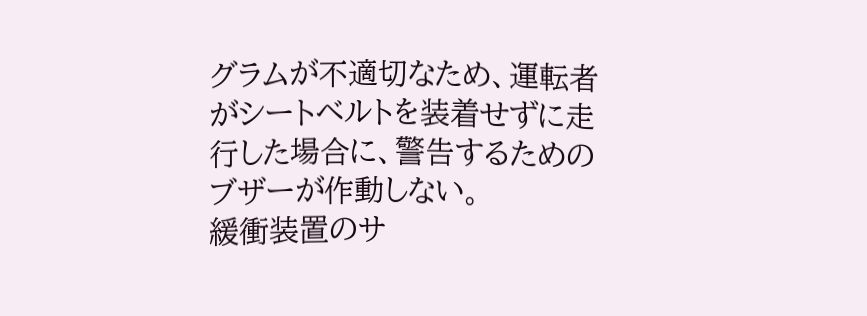グラムが不適切なため、運転者がシートベルトを装着せずに走行した場合に、警告するためのブザーが作動しない。
緩衝装置のサ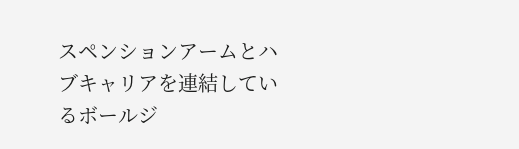スペンションアームとハブキャリアを連結しているボールジ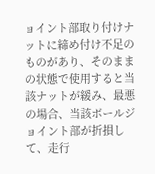ョイント部取り付けナットに締め付け不足のものがあり、そのままの状態で使用すると当該ナットが緩み、最悪の場合、当該ボールジョイント部が折損して、走行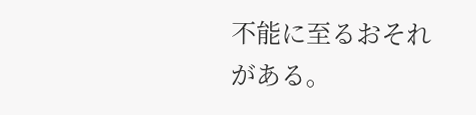不能に至るおそれがある。